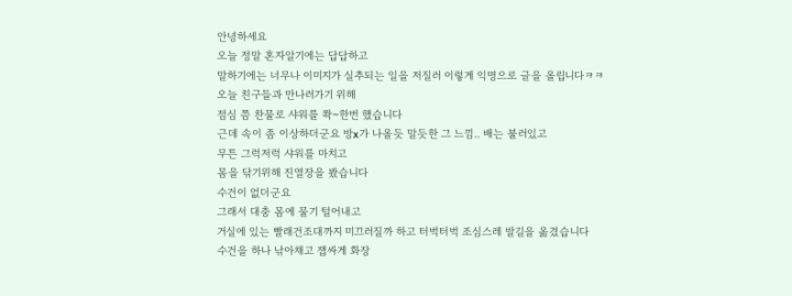안녕하세요
오늘 정말 혼자알기에는 답답하고
말하기에는 너무나 이미지가 실추되는 일을 저질러 이렇게 익명으로 글을 올립니다ㅋㅋ
오늘 친구들과 만나러가기 위해
점심 쯤 찬물로 샤워를 쫙~한번 했습니다
근데 속이 좀 이상하더군요 방x가 나올듯 말듯한 그 느낌.. 배는 불러있고
무튼 그럭저럭 샤워를 마치고
몸을 닦기위해 진열장을 봤습니다
수건이 없더군요
그래서 대충 몸에 물기 털어내고
거실에 있는 빨래건조대까지 미끄러질까 하고 터벅터벅 조심스레 발길을 옮겼습니다
수건을 하나 낚아채고 잽싸게 화장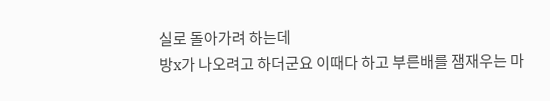실로 돌아가려 하는데
방x가 나오려고 하더군요 이때다 하고 부른배를 잼재우는 마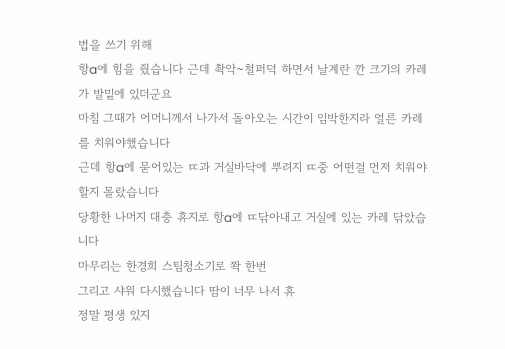법을 쓰기 위해
항a에 힘을 줬습니다 근데 촥악~철퍼덕 하면서 날계란 깐 크기의 카레가 발밑에 있더군요
마침 그때가 어머니께서 나가서 돌아오는 시간이 임박한지라 얼른 카레를 치워야했습니다
근데 항a에 묻어있는 ㄸ과 거실바닥에 뿌려지 ㄸ중 어떤걸 먼저 치워야할지 몰랐습니다
당황한 나머지 대충 휴지로 항a에 ㄸ닦아내고 거실에 있는 카레 닦았습니다
마무리는 한경희 스팀청소기로 쫙 한번
그리고 샤워 다시했습니다 땀이 너무 나서 휴
정말 평생 있지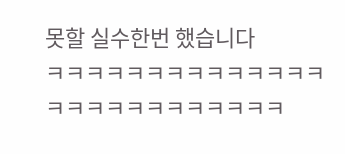못할 실수한번 했습니다
ㅋㅋㅋㅋㅋㅋㅋㅋㅋㅋㅋㅋㅋㅋㅋㅋㅋㅋㅋㅋㅋㅋㅋㅋㅋㅋ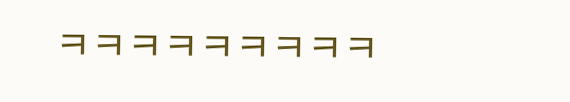ㅋㅋㅋㅋㅋㅋㅋㅋㅋ